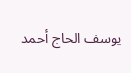يوسف الحاج أحمد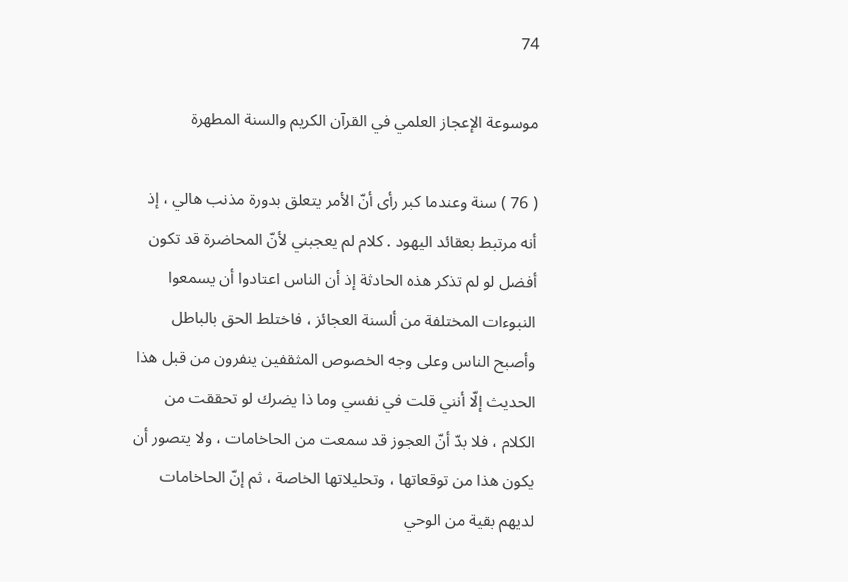74

موسوعة الإعجاز العلمي في القرآن الكريم والسنة المطهرة

( 76 ) سنة وعندما كبر رأى أنّ الأمر يتعلق بدورة مذنب هالي ، إذ أنه مرتبط بعقائد اليهود . كلام لم يعجبني لأنّ المحاضرة قد تكون أفضل لو لم تذكر هذه الحادثة إذ أن الناس اعتادوا أن يسمعوا النبوءات المختلفة من ألسنة العجائز ، فاختلط الحق بالباطل وأصبح الناس وعلى وجه الخصوص المثقفين ينفرون من قبل هذا الحديث إلّا أنني قلت في نفسي وما ذا يضرك لو تحققت من الكلام ، فلا بدّ أنّ العجوز قد سمعت من الحاخامات ، ولا يتصور أن يكون هذا من توقعاتها ، وتحليلاتها الخاصة ، ثم إنّ الحاخامات لديهم بقية من الوحي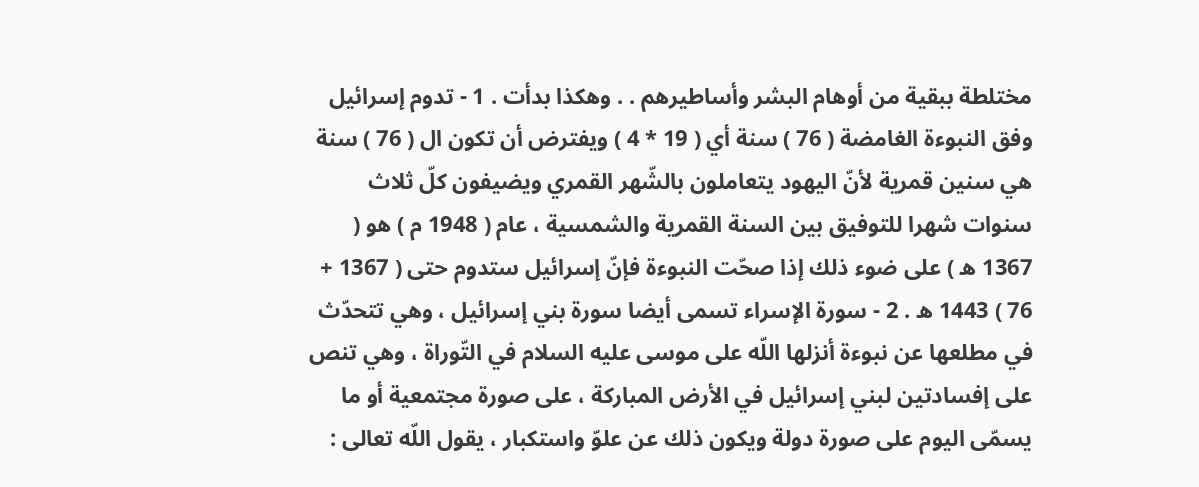مختلطة ببقية من أوهام البشر وأساطيرهم . . وهكذا بدأت . 1 - تدوم إسرائيل وفق النبوءة الغامضة ( 76 ) سنة أي ( 19 * 4 ) ويفترض أن تكون ال ( 76 ) سنة هي سنين قمرية لأنّ اليهود يتعاملون بالشّهر القمري ويضيفون كلّ ثلاث سنوات شهرا للتوفيق بين السنة القمرية والشمسية ، عام ( 1948 م ) هو ( 1367 ه ) على ضوء ذلك إذا صحّت النبوءة فإنّ إسرائيل ستدوم حتى ( 1367 + 76 ) 1443 ه . 2 - سورة الإسراء تسمى أيضا سورة بني إسرائيل ، وهي تتحدّث في مطلعها عن نبوءة أنزلها اللّه على موسى عليه السلام في التّوراة ، وهي تنص على إفسادتين لبني إسرائيل في الأرض المباركة ، على صورة مجتمعية أو ما يسمّى اليوم على صورة دولة ويكون ذلك عن علوّ واستكبار ، يقول اللّه تعالى :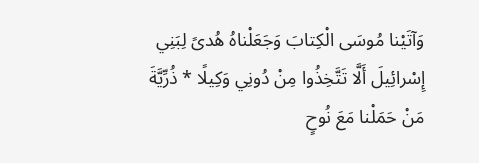وَآتَيْنا مُوسَى الْكِتابَ وَجَعَلْناهُ هُدىً لِبَنِي إِسْرائِيلَ أَلَّا تَتَّخِذُوا مِنْ دُونِي وَكِيلًا * ذُرِّيَّةَ مَنْ حَمَلْنا مَعَ نُوحٍ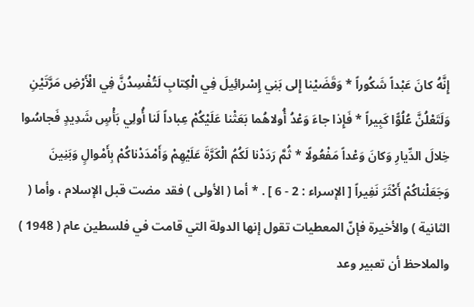إِنَّهُ كانَ عَبْداً شَكُوراً * وَقَضَيْنا إِلى بَنِي إِسْرائِيلَ فِي الْكِتابِ لَتُفْسِدُنَّ فِي الْأَرْضِ مَرَّتَيْنِ وَلَتَعْلُنَّ عُلُوًّا كَبِيراً * فَإِذا جاءَ وَعْدُ أُولاهُما بَعَثْنا عَلَيْكُمْ عِباداً لَنا أُولِي بَأْسٍ شَدِيدٍ فَجاسُوا خِلالَ الدِّيارِ وَكانَ وَعْداً مَفْعُولًا * ثُمَّ رَدَدْنا لَكُمُ الْكَرَّةَ عَلَيْهِمْ وَأَمْدَدْناكُمْ بِأَمْوالٍ وَبَنِينَ وَجَعَلْناكُمْ أَكْثَرَ نَفِيراً [ الإسراء : 2 - 6 ] . * أما ( الأولى ) فقد مضت قبل الإسلام ، وأما ( الثانية ) والأخيرة فإنّ المعطيات تقول إنها الدولة التي قامت في فلسطين عام ( 1948 ) والملاحظ أن تعبير وعد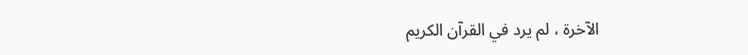الآخرة ، لم يرد في القرآن الكريم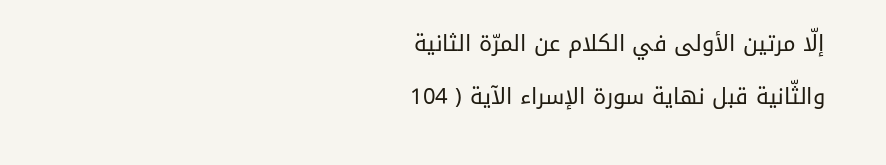إلّا مرتين الأولى في الكلام عن المرّة الثانية والثّانية قبل نهاية سورة الإسراء الآية ( 104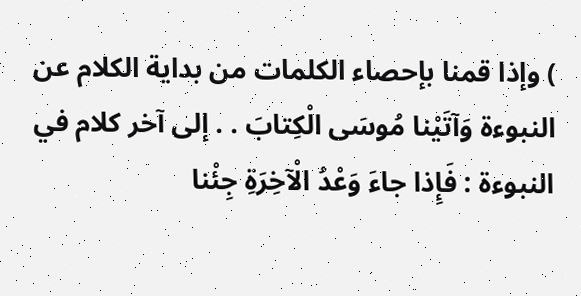) وإذا قمنا بإحصاء الكلمات من بداية الكلام عن النبوءة وَآتَيْنا مُوسَى الْكِتابَ . . إلى آخر كلام في النبوءة : فَإِذا جاءَ وَعْدُ الْآخِرَةِ جِئْنا